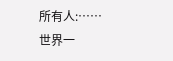所有人:……
世界一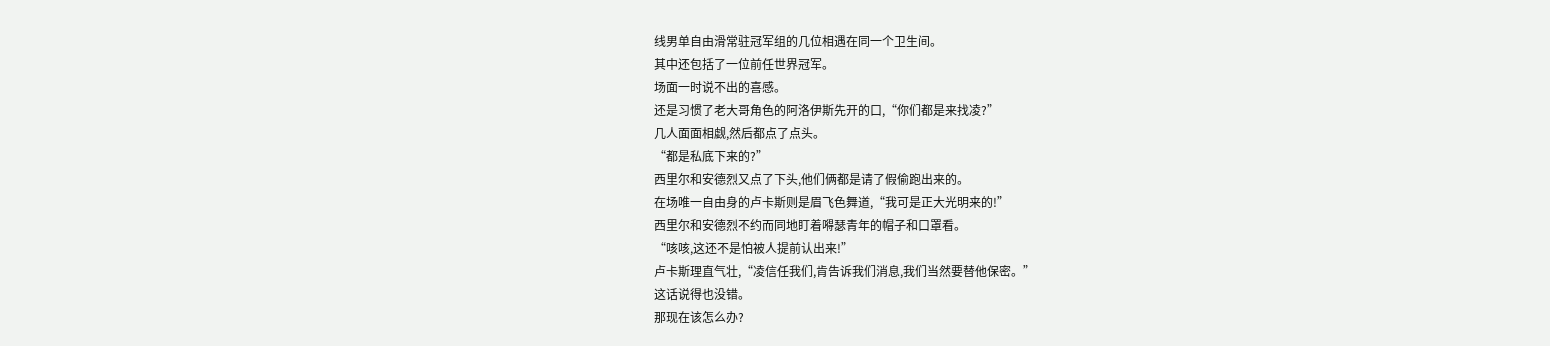线男单自由滑常驻冠军组的几位相遇在同一个卫生间。
其中还包括了一位前任世界冠军。
场面一时说不出的喜感。
还是习惯了老大哥角色的阿洛伊斯先开的口,“你们都是来找凌?”
几人面面相觑,然后都点了点头。
“都是私底下来的?”
西里尔和安德烈又点了下头,他们俩都是请了假偷跑出来的。
在场唯一自由身的卢卡斯则是眉飞色舞道,“我可是正大光明来的!”
西里尔和安德烈不约而同地盯着嘚瑟青年的帽子和口罩看。
“咳咳,这还不是怕被人提前认出来!”
卢卡斯理直气壮,“凌信任我们,肯告诉我们消息,我们当然要替他保密。”
这话说得也没错。
那现在该怎么办?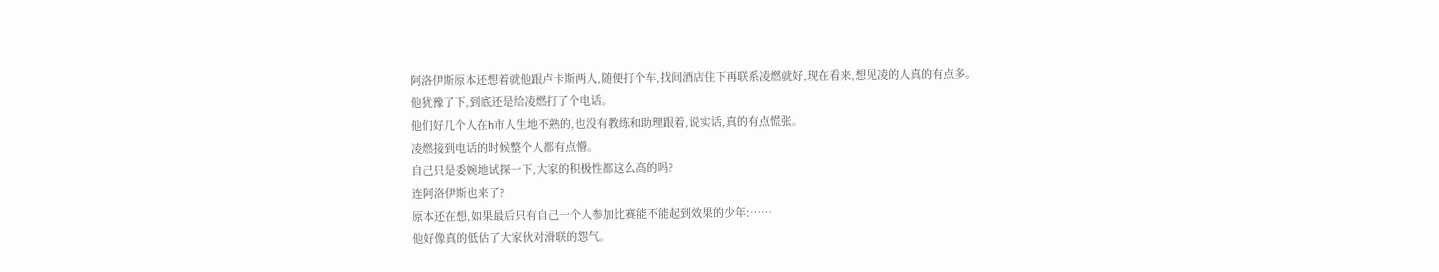阿洛伊斯原本还想着就他跟卢卡斯两人,随便打个车,找间酒店住下再联系凌燃就好,现在看来,想见凌的人真的有点多。
他犹豫了下,到底还是给凌燃打了个电话。
他们好几个人在h市人生地不熟的,也没有教练和助理跟着,说实话,真的有点慌张。
凌燃接到电话的时候整个人都有点懵。
自己只是委婉地试探一下,大家的积极性都这么高的吗?
连阿洛伊斯也来了?
原本还在想,如果最后只有自己一个人参加比赛能不能起到效果的少年:……
他好像真的低估了大家伙对滑联的怨气。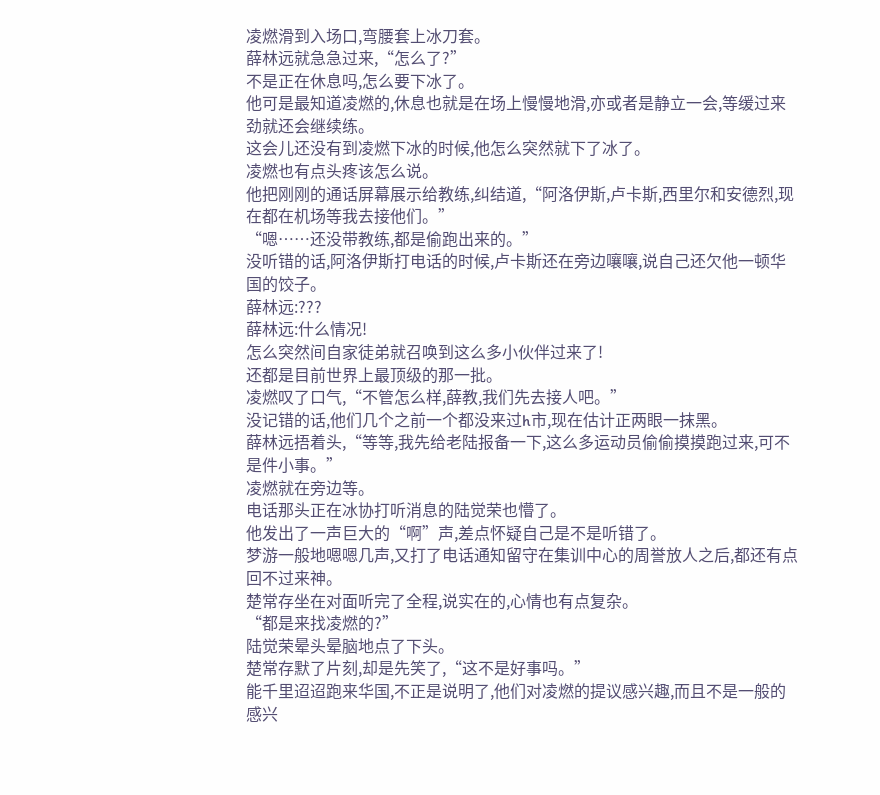凌燃滑到入场口,弯腰套上冰刀套。
薛林远就急急过来,“怎么了?”
不是正在休息吗,怎么要下冰了。
他可是最知道凌燃的,休息也就是在场上慢慢地滑,亦或者是静立一会,等缓过来劲就还会继续练。
这会儿还没有到凌燃下冰的时候,他怎么突然就下了冰了。
凌燃也有点头疼该怎么说。
他把刚刚的通话屏幕展示给教练,纠结道,“阿洛伊斯,卢卡斯,西里尔和安德烈,现在都在机场等我去接他们。”
“嗯……还没带教练,都是偷跑出来的。”
没听错的话,阿洛伊斯打电话的时候,卢卡斯还在旁边嚷嚷,说自己还欠他一顿华国的饺子。
薛林远:???
薛林远:什么情况!
怎么突然间自家徒弟就召唤到这么多小伙伴过来了!
还都是目前世界上最顶级的那一批。
凌燃叹了口气,“不管怎么样,薛教,我们先去接人吧。”
没记错的话,他们几个之前一个都没来过h市,现在估计正两眼一抹黑。
薛林远捂着头,“等等,我先给老陆报备一下,这么多运动员偷偷摸摸跑过来,可不是件小事。”
凌燃就在旁边等。
电话那头正在冰协打听消息的陆觉荣也懵了。
他发出了一声巨大的“啊”声,差点怀疑自己是不是听错了。
梦游一般地嗯嗯几声,又打了电话通知留守在集训中心的周誉放人之后,都还有点回不过来神。
楚常存坐在对面听完了全程,说实在的,心情也有点复杂。
“都是来找凌燃的?”
陆觉荣晕头晕脑地点了下头。
楚常存默了片刻,却是先笑了,“这不是好事吗。”
能千里迢迢跑来华国,不正是说明了,他们对凌燃的提议感兴趣,而且不是一般的感兴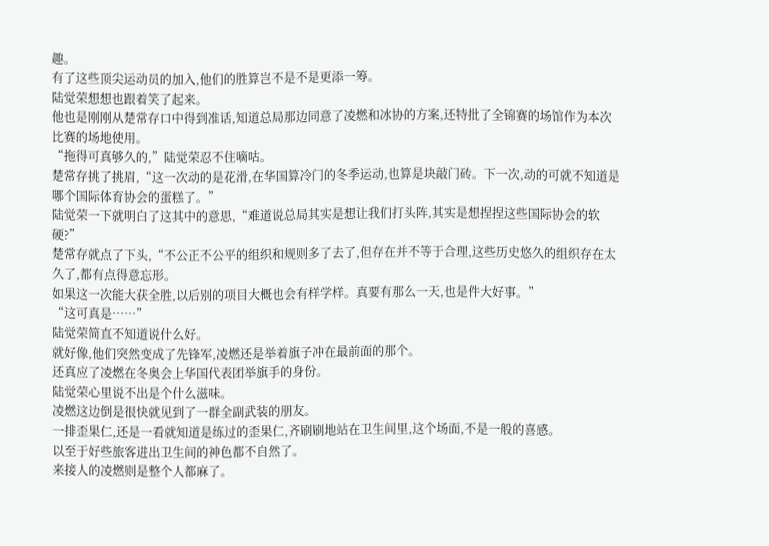趣。
有了这些顶尖运动员的加入,他们的胜算岂不是不是更添一筹。
陆觉荣想想也跟着笑了起来。
他也是刚刚从楚常存口中得到准话,知道总局那边同意了凌燃和冰协的方案,还特批了全锦赛的场馆作为本次比赛的场地使用。
“拖得可真够久的,”陆觉荣忍不住嘀咕。
楚常存挑了挑眉,“这一次动的是花滑,在华国算冷门的冬季运动,也算是块敲门砖。下一次,动的可就不知道是哪个国际体育协会的蛋糕了。”
陆觉荣一下就明白了这其中的意思,“难道说总局其实是想让我们打头阵,其实是想捏捏这些国际协会的软硬?”
楚常存就点了下头,“不公正不公平的组织和规则多了去了,但存在并不等于合理,这些历史悠久的组织存在太久了,都有点得意忘形。
如果这一次能大获全胜,以后别的项目大概也会有样学样。真要有那么一天,也是件大好事。”
“这可真是……”
陆觉荣简直不知道说什么好。
就好像,他们突然变成了先锋军,凌燃还是举着旗子冲在最前面的那个。
还真应了凌燃在冬奥会上华国代表团举旗手的身份。
陆觉荣心里说不出是个什么滋味。
凌燃这边倒是很快就见到了一群全副武装的朋友。
一排歪果仁,还是一看就知道是练过的歪果仁,齐刷刷地站在卫生间里,这个场面,不是一般的喜感。
以至于好些旅客进出卫生间的神色都不自然了。
来接人的凌燃则是整个人都麻了。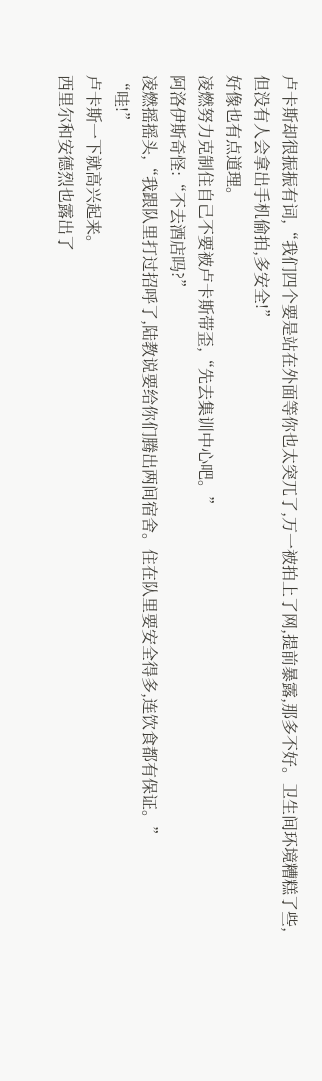卢卡斯却很振振有词,“我们四个要是站在外面等你也太突兀了,万一被拍上了网,提前暴露,那多不好。卫生间环境糟糕了些,但没有人会拿出手机偷拍,多安全!”
好像也有点道理。
凌燃努力克制住自己不要被卢卡斯带歪,“先去集训中心吧。”
阿洛伊斯奇怪:“不去酒店吗?”
凌燃摇摇头,“我跟队里打过招呼了,陆教说要给你们腾出两间宿舍。住在队里要安全得多,连饮食都有保证。”
“哇!”
卢卡斯一下就高兴起来。
西里尔和安德烈也露出了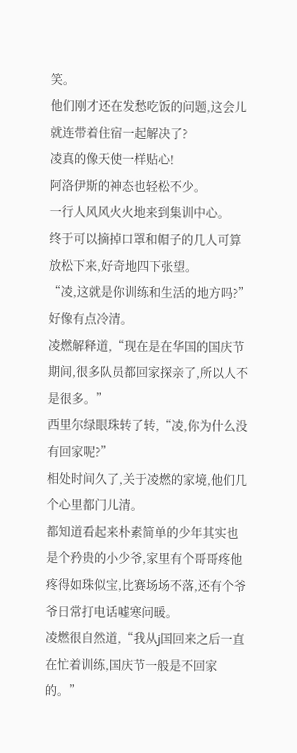笑。
他们刚才还在发愁吃饭的问题,这会儿就连带着住宿一起解决了?
凌真的像天使一样贴心!
阿洛伊斯的神态也轻松不少。
一行人风风火火地来到集训中心。
终于可以摘掉口罩和帽子的几人可算放松下来,好奇地四下张望。
“凌,这就是你训练和生活的地方吗?”
好像有点冷清。
凌燃解释道,“现在是在华国的国庆节期间,很多队员都回家探亲了,所以人不是很多。”
西里尔绿眼珠转了转,“凌,你为什么没有回家呢?”
相处时间久了,关于凌燃的家境,他们几个心里都门儿清。
都知道看起来朴素简单的少年其实也是个矜贵的小少爷,家里有个哥哥疼他疼得如珠似宝,比赛场场不落,还有个爷爷日常打电话嘘寒问暖。
凌燃很自然道,“我从j国回来之后一直在忙着训练,国庆节一般是不回家的。”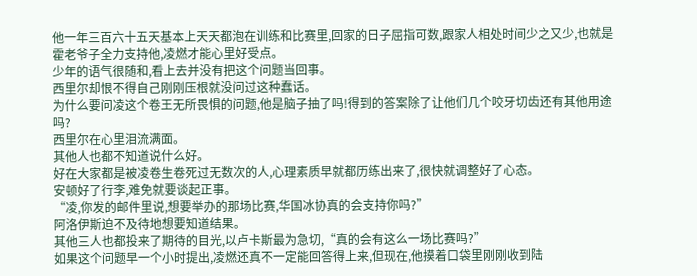他一年三百六十五天基本上天天都泡在训练和比赛里,回家的日子屈指可数,跟家人相处时间少之又少,也就是霍老爷子全力支持他,凌燃才能心里好受点。
少年的语气很随和,看上去并没有把这个问题当回事。
西里尔却恨不得自己刚刚压根就没问过这种蠢话。
为什么要问凌这个卷王无所畏惧的问题,他是脑子抽了吗!得到的答案除了让他们几个咬牙切齿还有其他用途吗?
西里尔在心里泪流满面。
其他人也都不知道说什么好。
好在大家都是被凌卷生卷死过无数次的人,心理素质早就都历练出来了,很快就调整好了心态。
安顿好了行李,难免就要谈起正事。
“凌,你发的邮件里说,想要举办的那场比赛,华国冰协真的会支持你吗?”
阿洛伊斯迫不及待地想要知道结果。
其他三人也都投来了期待的目光,以卢卡斯最为急切,“真的会有这么一场比赛吗?”
如果这个问题早一个小时提出,凌燃还真不一定能回答得上来,但现在,他摸着口袋里刚刚收到陆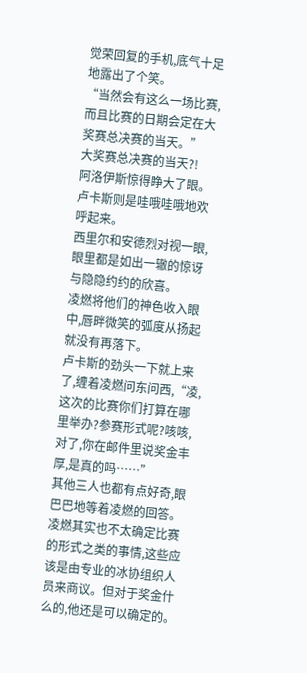觉荣回复的手机,底气十足地露出了个笑。
“当然会有这么一场比赛,而且比赛的日期会定在大奖赛总决赛的当天。”
大奖赛总决赛的当天?!
阿洛伊斯惊得睁大了眼。
卢卡斯则是哇哦哇哦地欢呼起来。
西里尔和安德烈对视一眼,眼里都是如出一辙的惊讶与隐隐约约的欣喜。
凌燃将他们的神色收入眼中,唇畔微笑的弧度从扬起就没有再落下。
卢卡斯的劲头一下就上来了,缠着凌燃问东问西,“凌,这次的比赛你们打算在哪里举办?参赛形式呢?咳咳,对了,你在邮件里说奖金丰厚,是真的吗……”
其他三人也都有点好奇,眼巴巴地等着凌燃的回答。
凌燃其实也不太确定比赛的形式之类的事情,这些应该是由专业的冰协组织人员来商议。但对于奖金什么的,他还是可以确定的。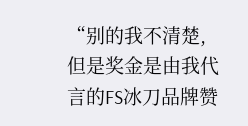“别的我不清楚,但是奖金是由我代言的FS冰刀品牌赞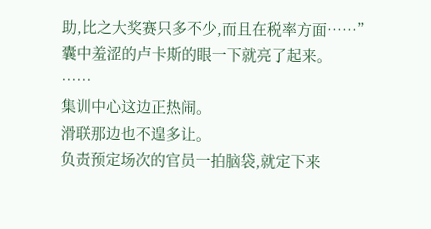助,比之大奖赛只多不少,而且在税率方面……”
囊中羞涩的卢卡斯的眼一下就亮了起来。
……
集训中心这边正热闹。
滑联那边也不遑多让。
负责预定场次的官员一拍脑袋,就定下来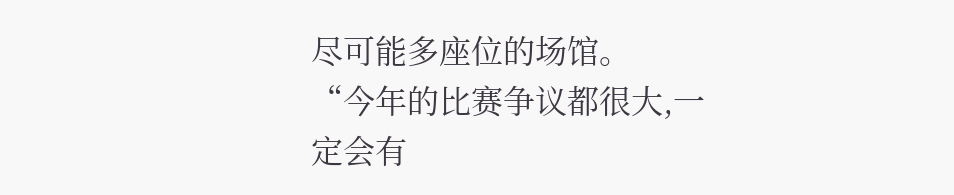尽可能多座位的场馆。
“今年的比赛争议都很大,一定会有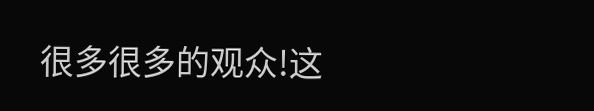很多很多的观众!这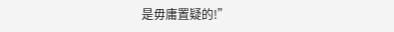是毋庸置疑的!”